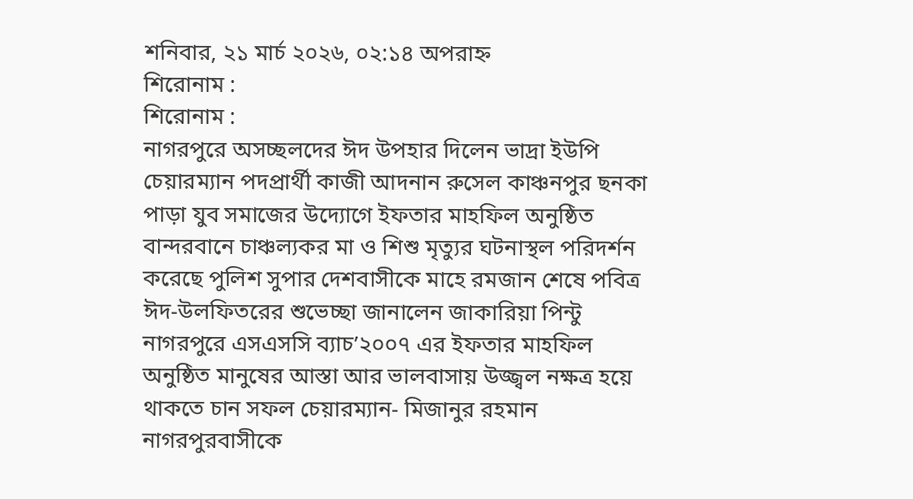শনিবার, ২১ মার্চ ২০২৬, ০২:১৪ অপরাহ্ন
শিরোনাম :
শিরোনাম :
নাগরপুরে অসচ্ছলদের ঈদ উপহার দিলেন ভাদ্রা ইউপি চেয়ারম্যান পদপ্রার্থী কাজী আদনান রুসেল কাঞ্চনপুর ছনকা পাড়া যুব সমাজের উদ্যোগে ইফতার মাহফিল অনুষ্ঠিত বান্দরবানে চাঞ্চল্যকর মা ও শিশু মৃত্যুর ঘটনাস্থল পরিদর্শন করেছে পুলিশ সুপার দেশবাসীকে মাহে রমজান শেষে পবিত্র ঈদ-উলফিতরের শুভেচ্ছা জানালেন জাকারিয়া পিন্টু নাগরপুরে এসএসসি ব্যাচ’২০০৭ এর ইফতার মাহফিল অনুষ্ঠিত মানুষের আস্তা আর ভালবাসায় উজ্জ্বল নক্ষত্র হয়ে থাকতে চান সফল চেয়ারম্যান- মিজানুর রহমান  নাগরপুরবাসীকে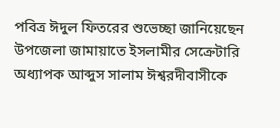পবিত্র ঈদুল ফিতরের শুভেচ্ছা জানিয়েছেন উপজেলা জামায়াতে ইসলামীর সেক্রেটারি অধ্যাপক আব্দুস সালাম ঈশ্বরদীবাসীকে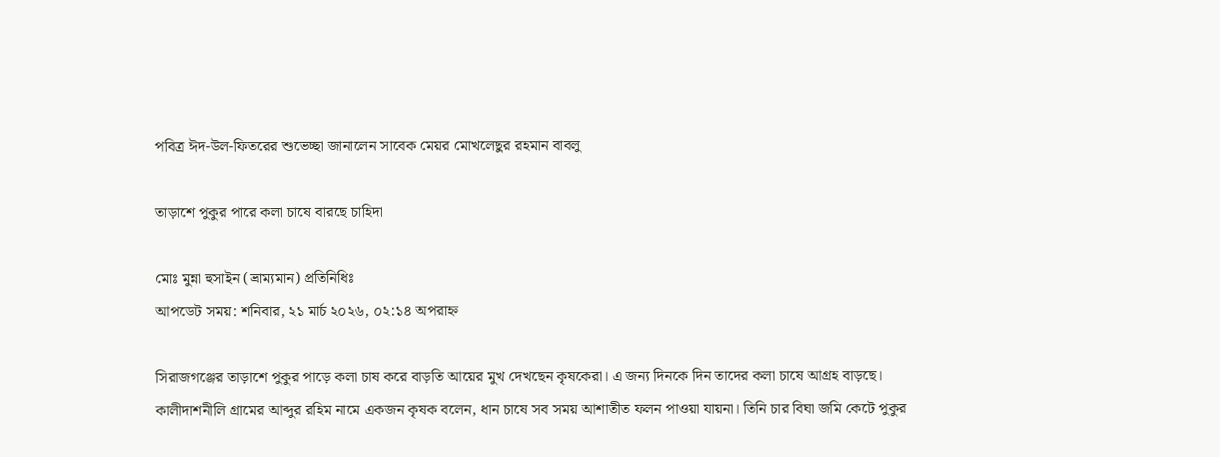পবিত্র ঈদ-উল-ফিতরের শুভেচ্ছা জানালেন সাবেক মেয়র মোখলেছুর রহমান বাবলু

তাড়াশে পুকুর পারে কলা চাষে বারছে চাহিদা

মোঃ মুন্না হুসাইন (ভ্রাম‍্যমান) প্রতিনিধিঃ
আপডেট সময়: শনিবার, ২১ মার্চ ২০২৬, ০২:১৪ অপরাহ্ন

সিরাজগঞ্জের তাড়াশে পুকুর পাড়ে কলা চাষ করে বাড়তি আয়ের মুখ দেখছেন কৃষকেরা। এ জন্য দিনকে দিন তাদের কলা চাষে আগ্রহ বাড়ছে।
কালীদাশনীলি গ্রামের আব্দুর রহিম নামে একজন কৃষক বলেন, ধান চাষে সব সময় আশাতীত ফলন পাওয়া যায়না। তিনি চার বিঘা জমি কেটে পুকুর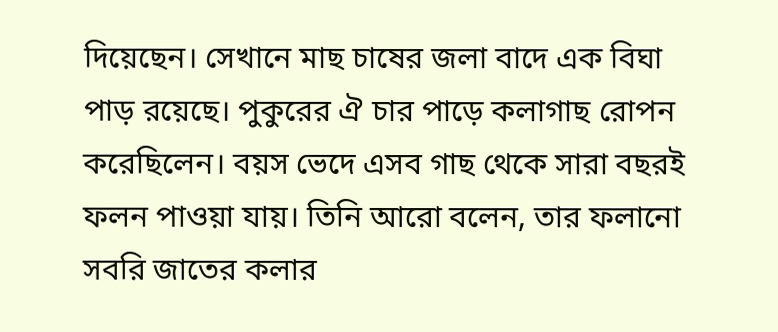দিয়েছেন। সেখানে মাছ চাষের জলা বাদে এক বিঘা পাড় রয়েছে। পুকুরের ঐ চার পাড়ে কলাগাছ রোপন করেছিলেন। বয়স ভেদে এসব গাছ থেকে সারা বছরই ফলন পাওয়া যায়। তিনি আরো বলেন, তার ফলানো সবরি জাতের কলার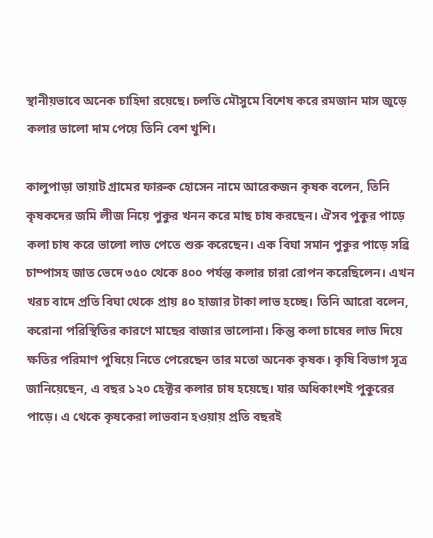স্থানীয়ভাবে অনেক চাহিদা রয়েছে। চলতি মৌসুমে বিশেষ করে রমজান মাস জুড়ে কলার ভালো দাম পেয়ে তিনি বেশ খুশি।

কালুপাড়া ভায়াট গ্রামের ফারুক হোসেন নামে আরেকজন কৃষক বলেন, তিনি কৃষকদের জমি লীজ নিয়ে পুকুর খনন করে মাছ চাষ করছেন। ঐসব পুকুর পাড়ে কলা চাষ করে ভালো লাভ পেতে শুরু করেছেন। এক বিঘা সমান পুকুর পাড়ে সব্রি চাম্পাসহ জাত ভেদে ৩৫০ থেকে ৪০০ পর্যন্ত কলার চারা রোপন করেছিলেন। এখন খরচ বাদে প্রতি বিঘা থেকে প্রায় ৪০ হাজার টাকা লাভ হচ্ছে। তিনি আরো বলেন, করোনা পরিস্থিতির কারণে মাছের বাজার ভালোনা। কিন্তু কলা চাষের লাভ দিয়ে ক্ষতির পরিমাণ পুষিয়ে নিতে পেরেছেন তার মতো অনেক কৃষক। কৃষি বিভাগ সূত্র জানিয়েছেন, এ বছর ১২০ হেক্টর কলার চাষ হয়েছে। যার অধিকাংশই পুকুরের পাড়ে। এ থেকে কৃষকেরা লাভবান হওয়ায় প্রতি বছরই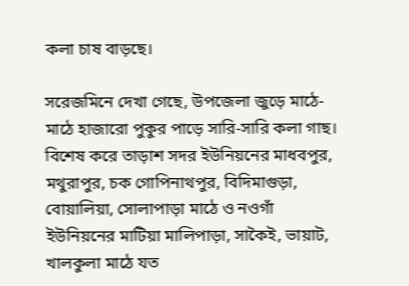কলা চাষ বাড়ছে।

সরেজমিনে দেখা গেছে, উপজেলা জুড়ে মাঠে-মাঠে হাজারো পুকুর পাড়ে সারি-সারি কলা গাছ। বিশেষ করে তাড়াশ সদর ইউনিয়নের মাধবপুর, মথুরাপুর, চক গোপিনাথপুর, বিদিমাগুড়া, বোয়ালিয়া, সোলাপাড়া মাঠে ও নওগাঁ ইউনিয়নের মাটিয়া মালিপাড়া, সাকৈই, ভায়াট, খালকুলা মাঠে যত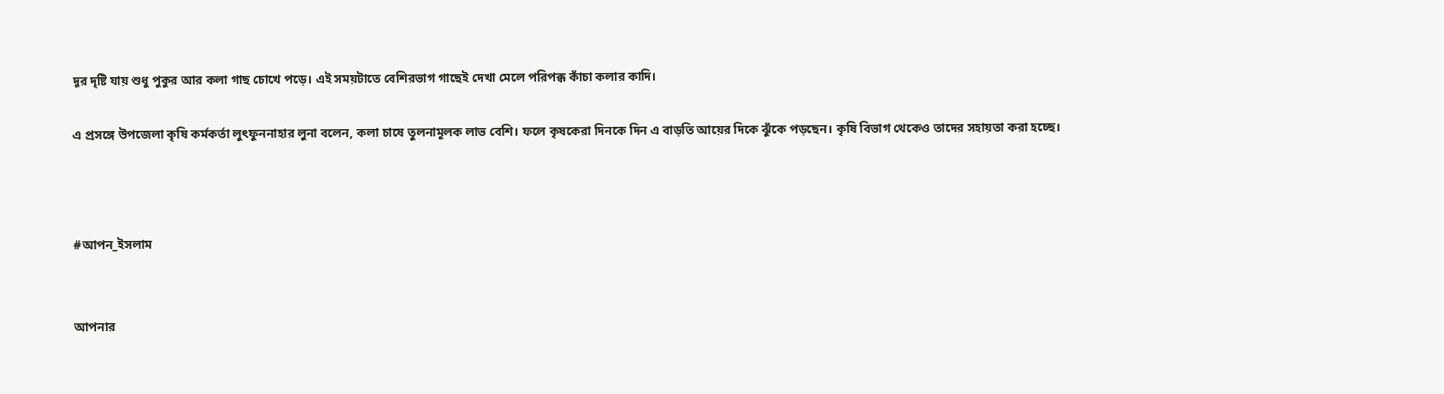দূর দৃষ্টি যায় শুধু পুকুর আর কলা গাছ চোখে পড়ে। এই সময়টাতে বেশিরভাগ গাছেই দেখা মেলে পরিপক্ক কাঁচা কলার কাদি।

এ প্রসঙ্গে উপজেলা কৃষি কর্মকর্তা লুৎফুননাহার লুনা বলেন, কলা চাষে তুলনামূলক লাভ বেশি। ফলে কৃষকেরা দিনকে দিন এ বাড়তি আয়ের দিকে ঝুঁকে পড়ছেন। কৃষি বিভাগ থেকেও তাদের সহায়তা করা হচ্ছে।



#আপন_ইসলাম


আপনার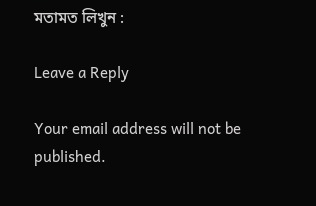মতামত লিখুন :

Leave a Reply

Your email address will not be published.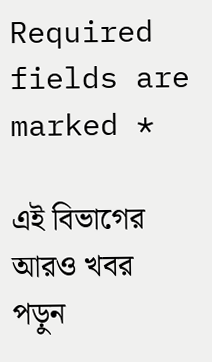Required fields are marked *

এই বিভাগের আরও খবর পড়ুন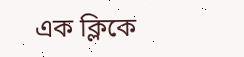এক ক্লিকে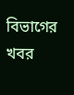বিভাগের খবর